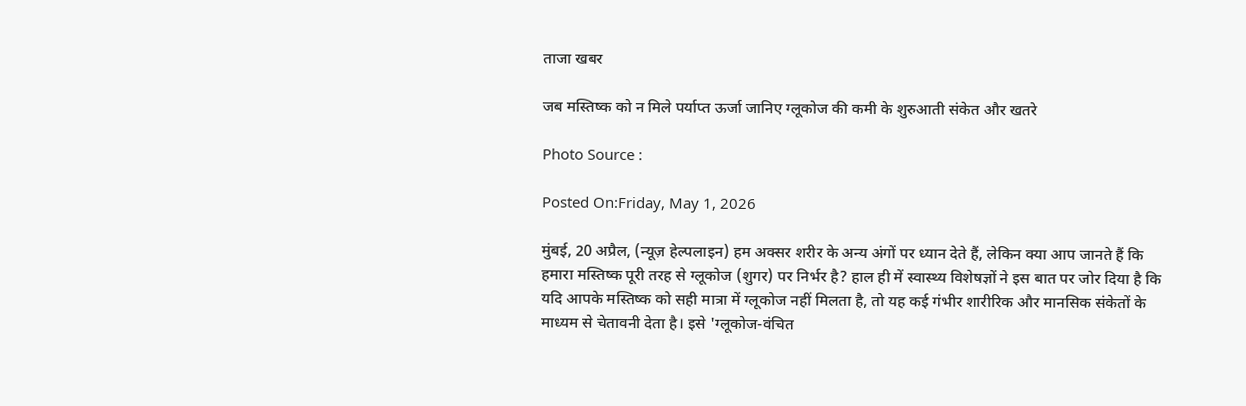ताजा खबर

जब मस्तिष्क को न मिले पर्याप्त ऊर्जा जानिए ग्लूकोज की कमी के शुरुआती संकेत और खतरे

Photo Source :

Posted On:Friday, May 1, 2026

मुंबई, 20 अप्रैल, (न्यूज़ हेल्पलाइन) हम अक्सर शरीर के अन्य अंगों पर ध्यान देते हैं, लेकिन क्या आप जानते हैं कि हमारा मस्तिष्क पूरी तरह से ग्लूकोज (शुगर) पर निर्भर है? हाल ही में स्वास्थ्य विशेषज्ञों ने इस बात पर जोर दिया है कि यदि आपके मस्तिष्क को सही मात्रा में ग्लूकोज नहीं मिलता है, तो यह कई गंभीर शारीरिक और मानसिक संकेतों के माध्यम से चेतावनी देता है। इसे 'ग्लूकोज-वंचित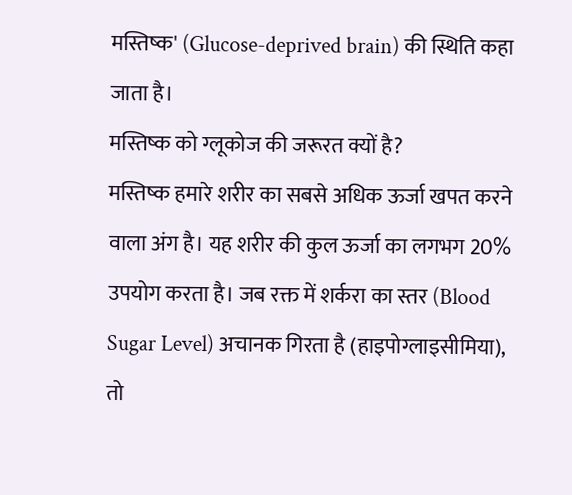मस्तिष्क' (Glucose-deprived brain) की स्थिति कहा जाता है।
मस्तिष्क को ग्लूकोज की जरूरत क्यों है?
मस्तिष्क हमारे शरीर का सबसे अधिक ऊर्जा खपत करने वाला अंग है। यह शरीर की कुल ऊर्जा का लगभग 20% उपयोग करता है। जब रक्त में शर्करा का स्तर (Blood Sugar Level) अचानक गिरता है (हाइपोग्लाइसीमिया), तो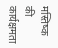मस्तिष्क की कार्यक्षमता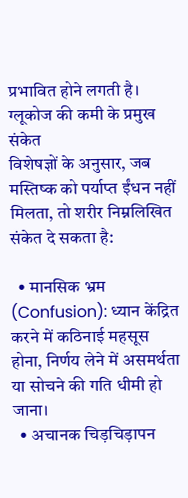प्रभावित होने लगती है।
ग्लूकोज की कमी के प्रमुख संकेत
विशेषज्ञों के अनुसार, जब मस्तिष्क को पर्याप्त ईंधन नहीं मिलता, तो शरीर निम्नलिखित संकेत दे सकता है:

  • मानसिक भ्रम (Confusion): ध्यान केंद्रित करने में कठिनाई महसूस होना, निर्णय लेने में असमर्थता या सोचने की गति धीमी हो जाना।
  • अचानक चिड़चिड़ापन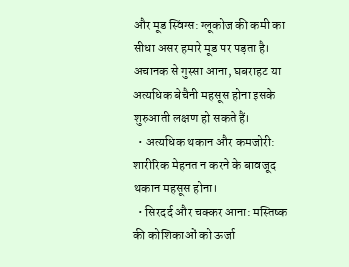और मूड स्विंग्स: ग्लूकोज की कमी का सीधा असर हमारे मूड पर पड़ता है। अचानक से गुस्सा आना, घबराहट या अत्यधिक बेचैनी महसूस होना इसके शुरुआती लक्षण हो सकते हैं।
  • अत्यधिक थकान और कमजोरी: शारीरिक मेहनत न करने के बावजूद थकान महसूस होना।
  • सिरदर्द और चक्कर आना: मस्तिष्क की कोशिकाओं को ऊर्जा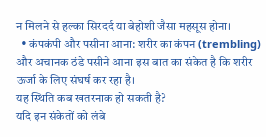न मिलने से हल्का सिरदर्द या बेहोशी जैसा महसूस होना।
  • कंपकंपी और पसीना आना: शरीर का कंपन (trembling) और अचानक ठंडे पसीने आना इस बात का संकेत है कि शरीर ऊर्जा के लिए संघर्ष कर रहा है।
यह स्थिति कब खतरनाक हो सकती है?
यदि इन संकेतों को लंबे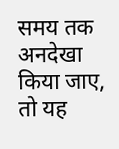समय तक अनदेखा किया जाए, तो यह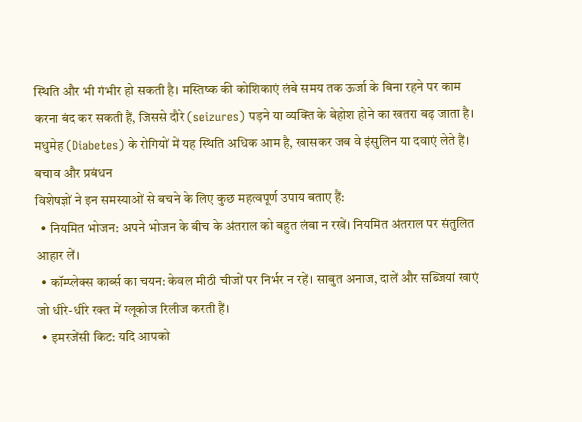स्थिति और भी गंभीर हो सकती है। मस्तिष्क की कोशिकाएं लंबे समय तक ऊर्जा के बिना रहने पर काम करना बंद कर सकती हैं, जिससे दौरे (seizures) पड़ने या व्यक्ति के बेहोश होने का खतरा बढ़ जाता है। मधुमेह (Diabetes) के रोगियों में यह स्थिति अधिक आम है, खासकर जब वे इंसुलिन या दवाएं लेते हैं।
बचाव और प्रबंधन
विशेषज्ञों ने इन समस्याओं से बचने के लिए कुछ महत्वपूर्ण उपाय बताए हैं:
  • नियमित भोजन: अपने भोजन के बीच के अंतराल को बहुत लंबा न रखें। नियमित अंतराल पर संतुलित आहार लें।
  • कॉम्प्लेक्स कार्ब्स का चयन: केवल मीठी चीजों पर निर्भर न रहें। साबुत अनाज, दालें और सब्जियां खाएं जो धीरे-धीरे रक्त में ग्लूकोज रिलीज करती हैं।
  • इमरजेंसी किट: यदि आपको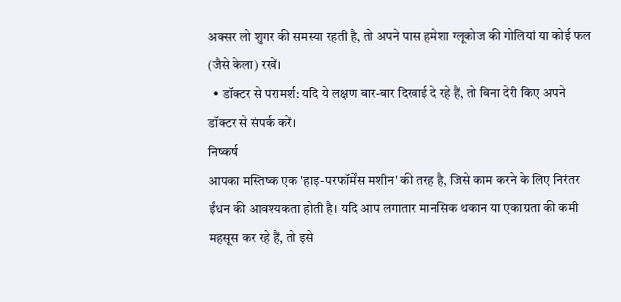अक्सर लो शुगर की समस्या रहती है, तो अपने पास हमेशा ग्लूकोज की गोलियां या कोई फल (जैसे केला) रखें।
  • डॉक्टर से परामर्श: यदि ये लक्षण बार-बार दिखाई दे रहे हैं, तो बिना देरी किए अपने डॉक्टर से संपर्क करें।
निष्कर्ष
आपका मस्तिष्क एक 'हाइ-परफॉर्मेंस मशीन' की तरह है, जिसे काम करने के लिए निरंतर ईंधन की आवश्यकता होती है। यदि आप लगातार मानसिक थकान या एकाग्रता की कमी महसूस कर रहे हैं, तो इसे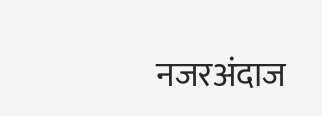नजरअंदाज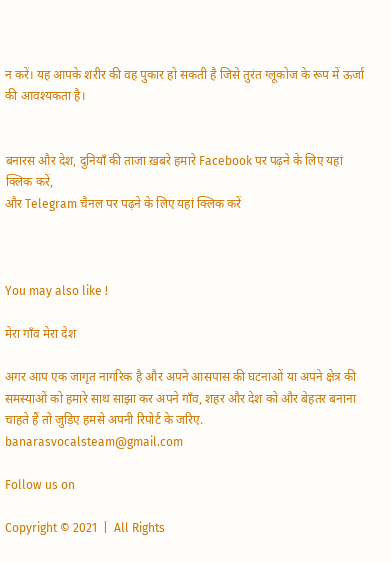न करें। यह आपके शरीर की वह पुकार हो सकती है जिसे तुरंत ग्लूकोज के रूप में ऊर्जा की आवश्यकता है।


बनारस और देश, दुनियाँ की ताजा ख़बरे हमारे Facebook पर पढ़ने के लिए यहां क्लिक करें,
और Telegram चैनल पर पढ़ने के लिए यहां क्लिक करें



You may also like !

मेरा गाँव मेरा देश

अगर आप एक जागृत नागरिक है और अपने आसपास की घटनाओं या अपने क्षेत्र की समस्याओं को हमारे साथ साझा कर अपने गाँव, शहर और देश को और बेहतर बनाना चाहते हैं तो जुड़िए हमसे अपनी रिपोर्ट के जरिए. banarasvocalsteam@gmail.com

Follow us on

Copyright © 2021  |  All Rights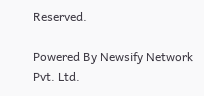Reserved.

Powered By Newsify Network Pvt. Ltd.